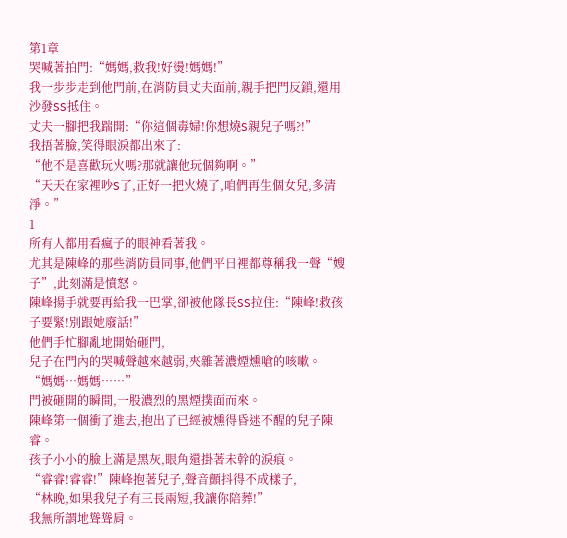第1章
哭喊著拍門:“媽媽,救我!好燙!媽媽!”
我一步步走到他門前,在消防員丈夫面前,親手把門反鎖,還用沙發SS抵住。
丈夫一腳把我踹開:“你這個毒婦!你想燒S親兒子嗎?!”
我捂著臉,笑得眼淚都出來了:
“他不是喜歡玩火嗎?那就讓他玩個夠啊。”
“天天在家裡吵S了,正好一把火燒了,咱們再生個女兒,多清淨。”
1
所有人都用看瘋子的眼神看著我。
尤其是陳峰的那些消防員同事,他們平日裡都尊稱我一聲“嫂子”,此刻滿是憤怒。
陳峰揚手就要再給我一巴掌,卻被他隊長SS拉住:“陳峰!救孩子要緊!別跟她廢話!”
他們手忙腳亂地開始砸門,
兒子在門內的哭喊聲越來越弱,夾雜著濃煙燻嗆的咳嗽。
“媽媽…媽媽……”
門被砸開的瞬間,一股濃烈的黑煙撲面而來。
陳峰第一個衝了進去,抱出了已經被燻得昏迷不醒的兒子陳睿。
孩子小小的臉上滿是黑灰,眼角還掛著未幹的淚痕。
“睿睿!睿睿!”陳峰抱著兒子,聲音顫抖得不成樣子,
“林晚,如果我兒子有三長兩短,我讓你陪葬!”
我無所謂地聳聳肩。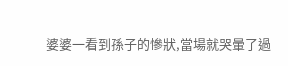婆婆一看到孫子的慘狀,當場就哭暈了過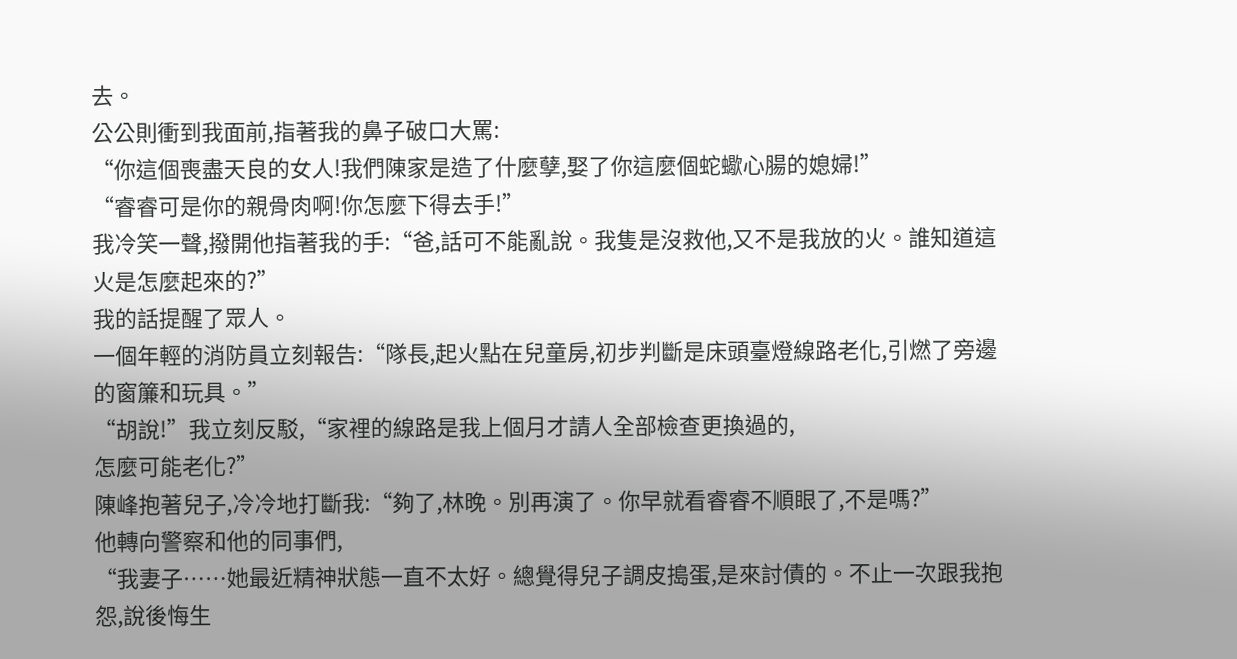去。
公公則衝到我面前,指著我的鼻子破口大罵:
“你這個喪盡天良的女人!我們陳家是造了什麼孽,娶了你這麼個蛇蠍心腸的媳婦!”
“睿睿可是你的親骨肉啊!你怎麼下得去手!”
我冷笑一聲,撥開他指著我的手:“爸,話可不能亂說。我隻是沒救他,又不是我放的火。誰知道這火是怎麼起來的?”
我的話提醒了眾人。
一個年輕的消防員立刻報告:“隊長,起火點在兒童房,初步判斷是床頭臺燈線路老化,引燃了旁邊的窗簾和玩具。”
“胡說!”我立刻反駁,“家裡的線路是我上個月才請人全部檢查更換過的,
怎麼可能老化?”
陳峰抱著兒子,冷冷地打斷我:“夠了,林晚。別再演了。你早就看睿睿不順眼了,不是嗎?”
他轉向警察和他的同事們,
“我妻子……她最近精神狀態一直不太好。總覺得兒子調皮搗蛋,是來討債的。不止一次跟我抱怨,說後悔生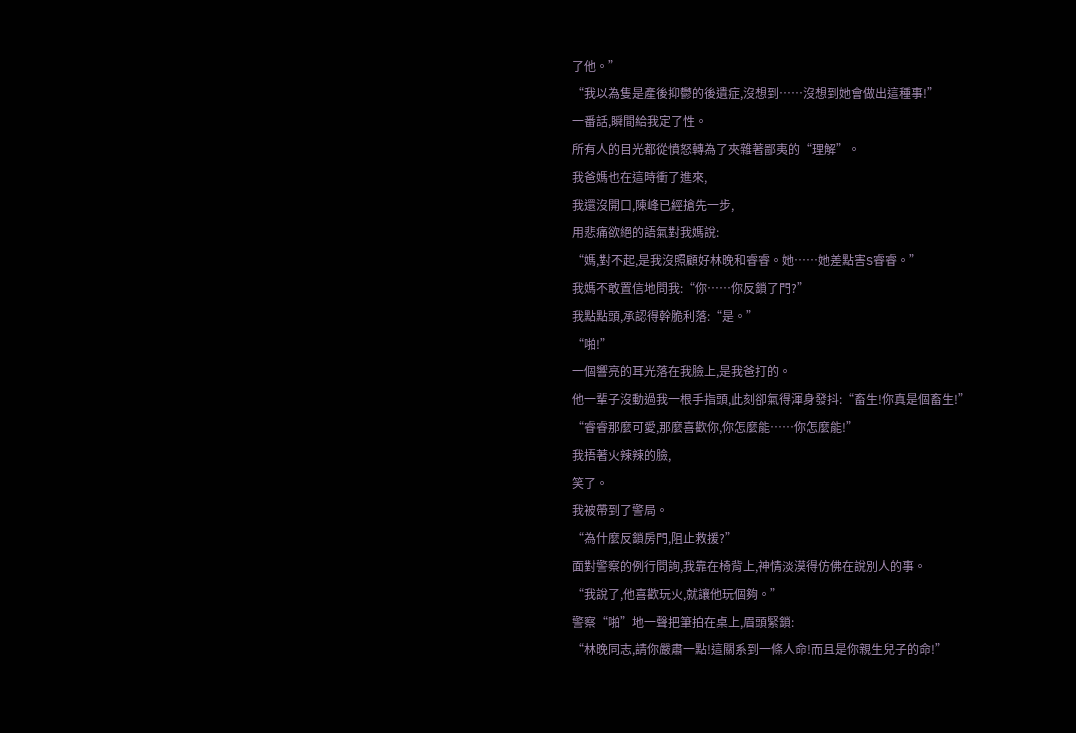了他。”
“我以為隻是產後抑鬱的後遺症,沒想到……沒想到她會做出這種事!”
一番話,瞬間給我定了性。
所有人的目光都從憤怒轉為了夾雜著鄙夷的“理解”。
我爸媽也在這時衝了進來,
我還沒開口,陳峰已經搶先一步,
用悲痛欲絕的語氣對我媽說:
“媽,對不起,是我沒照顧好林晚和睿睿。她……她差點害S睿睿。”
我媽不敢置信地問我:“你……你反鎖了門?”
我點點頭,承認得幹脆利落:“是。”
“啪!”
一個響亮的耳光落在我臉上,是我爸打的。
他一輩子沒動過我一根手指頭,此刻卻氣得渾身發抖:“畜生!你真是個畜生!”
“睿睿那麼可愛,那麼喜歡你,你怎麼能……你怎麼能!”
我捂著火辣辣的臉,
笑了。
我被帶到了警局。
“為什麼反鎖房門,阻止救援?”
面對警察的例行問詢,我靠在椅背上,神情淡漠得仿佛在說別人的事。
“我說了,他喜歡玩火,就讓他玩個夠。”
警察“啪”地一聲把筆拍在桌上,眉頭緊鎖:
“林晚同志,請你嚴肅一點!這關系到一條人命!而且是你親生兒子的命!”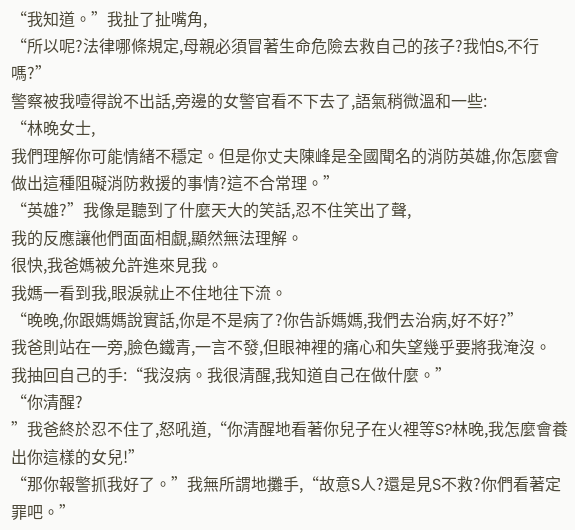“我知道。”我扯了扯嘴角,
“所以呢?法律哪條規定,母親必須冒著生命危險去救自己的孩子?我怕S,不行嗎?”
警察被我噎得說不出話,旁邊的女警官看不下去了,語氣稍微溫和一些:
“林晚女士,
我們理解你可能情緒不穩定。但是你丈夫陳峰是全國聞名的消防英雄,你怎麼會做出這種阻礙消防救援的事情?這不合常理。”
“英雄?”我像是聽到了什麼天大的笑話,忍不住笑出了聲,
我的反應讓他們面面相覷,顯然無法理解。
很快,我爸媽被允許進來見我。
我媽一看到我,眼淚就止不住地往下流。
“晚晚,你跟媽媽說實話,你是不是病了?你告訴媽媽,我們去治病,好不好?”
我爸則站在一旁,臉色鐵青,一言不發,但眼神裡的痛心和失望幾乎要將我淹沒。
我抽回自己的手:“我沒病。我很清醒,我知道自己在做什麼。”
“你清醒?
”我爸終於忍不住了,怒吼道,“你清醒地看著你兒子在火裡等S?林晚,我怎麼會養出你這樣的女兒!”
“那你報警抓我好了。”我無所謂地攤手,“故意S人?還是見S不救?你們看著定罪吧。”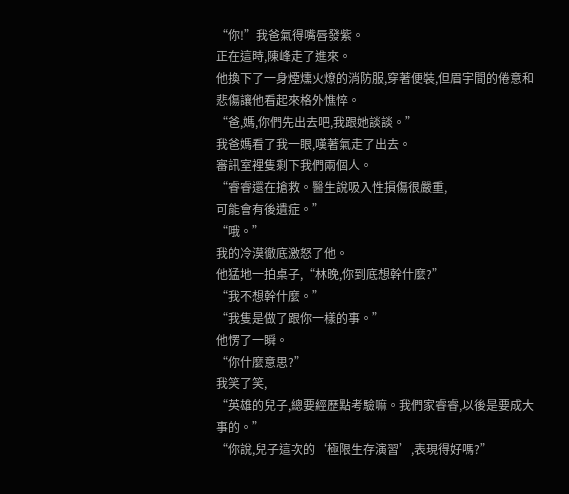“你!”我爸氣得嘴唇發紫。
正在這時,陳峰走了進來。
他換下了一身煙燻火燎的消防服,穿著便裝,但眉宇間的倦意和悲傷讓他看起來格外憔悴。
“爸,媽,你們先出去吧,我跟她談談。”
我爸媽看了我一眼,嘆著氣走了出去。
審訊室裡隻剩下我們兩個人。
“睿睿還在搶救。醫生說吸入性損傷很嚴重,
可能會有後遺症。”
“哦。”
我的冷漠徹底激怒了他。
他猛地一拍桌子,“林晚,你到底想幹什麼?”
“我不想幹什麼。”
“我隻是做了跟你一樣的事。”
他愣了一瞬。
“你什麼意思?”
我笑了笑,
“英雄的兒子,總要經歷點考驗嘛。我們家睿睿,以後是要成大事的。”
“你說,兒子這次的‘極限生存演習’,表現得好嗎?”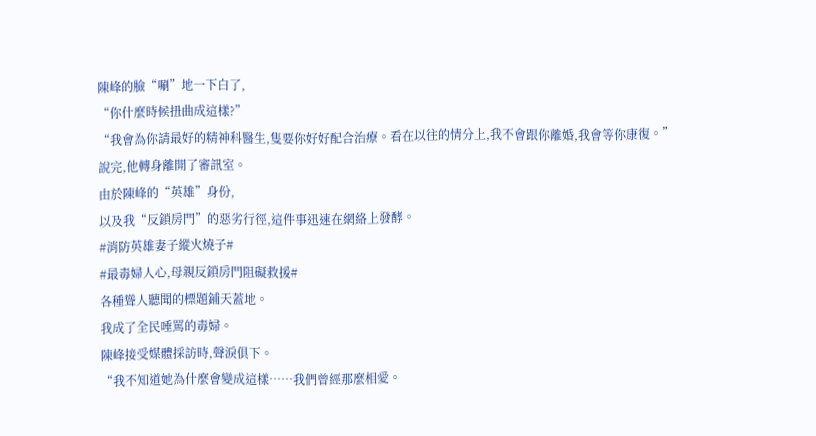陳峰的臉“唰”地一下白了,
“你什麼時候扭曲成這樣?”
“我會為你請最好的精神科醫生,隻要你好好配合治療。看在以往的情分上,我不會跟你離婚,我會等你康復。”
說完,他轉身離開了審訊室。
由於陳峰的“英雄”身份,
以及我“反鎖房門”的惡劣行徑,這件事迅速在網絡上發酵。
#消防英雄妻子縱火燒子#
#最毒婦人心,母親反鎖房門阻礙救援#
各種聳人聽聞的標題鋪天蓋地。
我成了全民唾罵的毒婦。
陳峰接受媒體採訪時,聲淚俱下。
“我不知道她為什麼會變成這樣……我們曾經那麼相愛。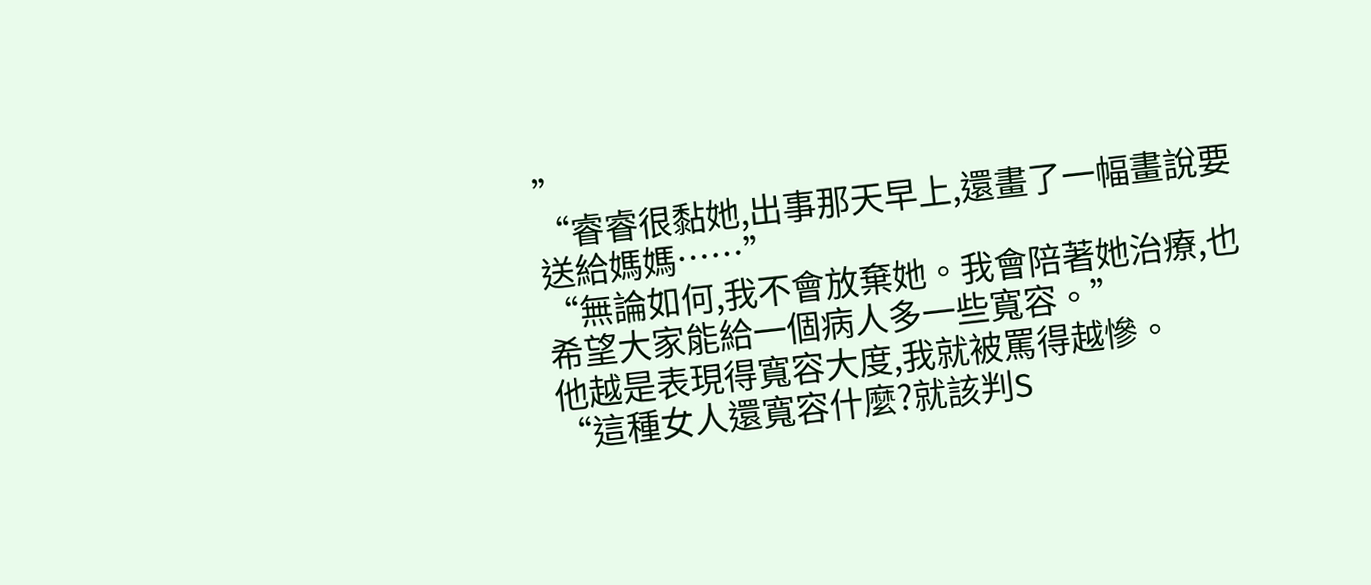”
“睿睿很黏她,出事那天早上,還畫了一幅畫說要送給媽媽……”
“無論如何,我不會放棄她。我會陪著她治療,也希望大家能給一個病人多一些寬容。”
他越是表現得寬容大度,我就被罵得越慘。
“這種女人還寬容什麼?就該判S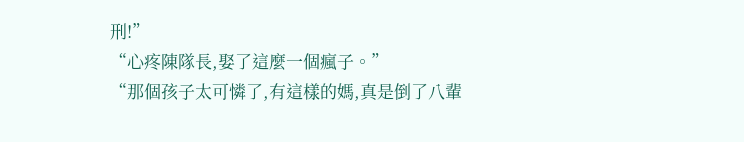刑!”
“心疼陳隊長,娶了這麼一個瘋子。”
“那個孩子太可憐了,有這樣的媽,真是倒了八輩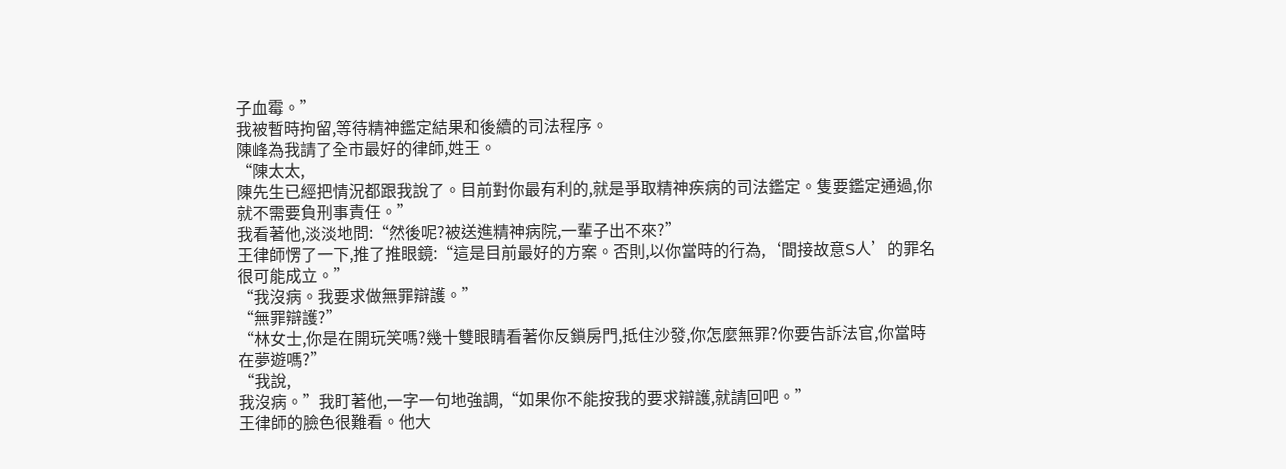子血霉。”
我被暫時拘留,等待精神鑑定結果和後續的司法程序。
陳峰為我請了全市最好的律師,姓王。
“陳太太,
陳先生已經把情況都跟我說了。目前對你最有利的,就是爭取精神疾病的司法鑑定。隻要鑑定通過,你就不需要負刑事責任。”
我看著他,淡淡地問:“然後呢?被送進精神病院,一輩子出不來?”
王律師愣了一下,推了推眼鏡:“這是目前最好的方案。否則,以你當時的行為,‘間接故意S人’的罪名很可能成立。”
“我沒病。我要求做無罪辯護。”
“無罪辯護?”
“林女士,你是在開玩笑嗎?幾十雙眼睛看著你反鎖房門,抵住沙發,你怎麼無罪?你要告訴法官,你當時在夢遊嗎?”
“我說,
我沒病。”我盯著他,一字一句地強調,“如果你不能按我的要求辯護,就請回吧。”
王律師的臉色很難看。他大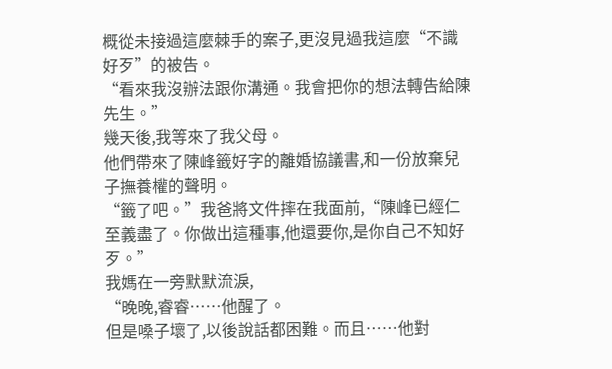概從未接過這麼棘手的案子,更沒見過我這麼“不識好歹”的被告。
“看來我沒辦法跟你溝通。我會把你的想法轉告給陳先生。”
幾天後,我等來了我父母。
他們帶來了陳峰籤好字的離婚協議書,和一份放棄兒子撫養權的聲明。
“籤了吧。”我爸將文件摔在我面前,“陳峰已經仁至義盡了。你做出這種事,他還要你,是你自己不知好歹。”
我媽在一旁默默流淚,
“晚晚,睿睿……他醒了。
但是嗓子壞了,以後說話都困難。而且……他對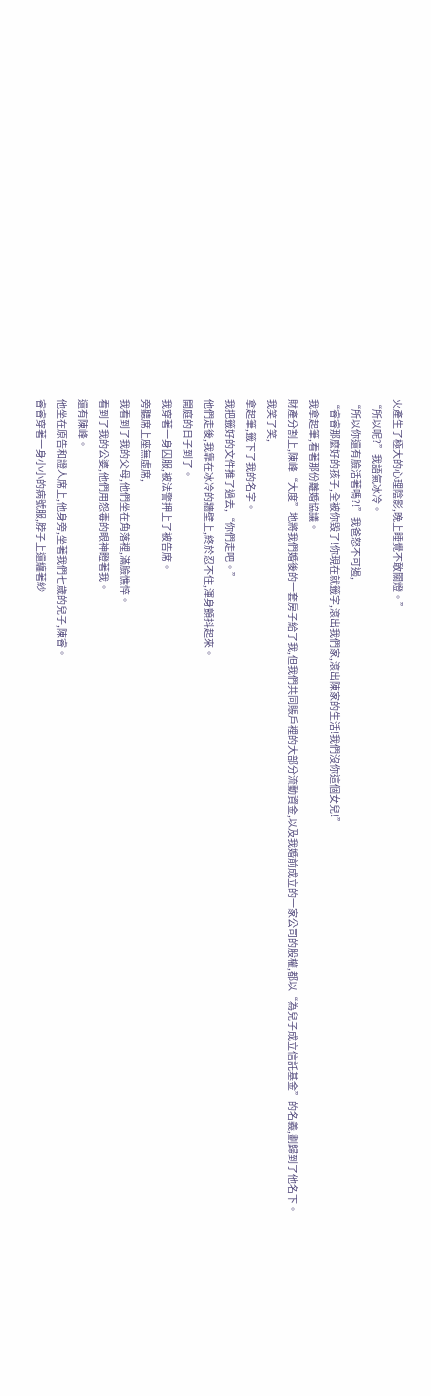火產生了極大的心理陰影,晚上睡覺不敢關燈。”
“所以呢?”我語氣冰冷。
“所以你還有臉活著嗎?!”我爸怒不可遏,
“睿睿那麼好的孩子,全被你毀了!你現在就籤字,滾出我們家,滾出陳家的生活!我們沒你這個女兒!”
我拿起筆,看著那份離婚協議。
財產分割上,陳峰“大度”地將我們婚後的一套房子給了我,但我們共同賬戶裡的大部分流動資金,以及我婚前成立的一家公司的股權,都以“為兒子成立信託基金”的名義,劃歸到了他名下。
我笑了笑,
拿起筆,籤下了我的名字。
我把籤好的文件推了過去,“你們走吧。”
他們走後,我靠在冰冷的牆壁上,終於忍不住,渾身顫抖起來。
開庭的日子到了。
我穿著一身囚服,被法警押上了被告席。
旁聽席上座無虛席,
我看到了我的父母,他們坐在角落裡,滿臉憔悴。
看到了我的公婆,他們用怨毒的眼神瞪著我。
還有陳峰。
他坐在原告和證人席上,他身旁,坐著我們七歲的兒子,陳睿。
睿睿穿著一身小小的病號服,脖子上還纏著紗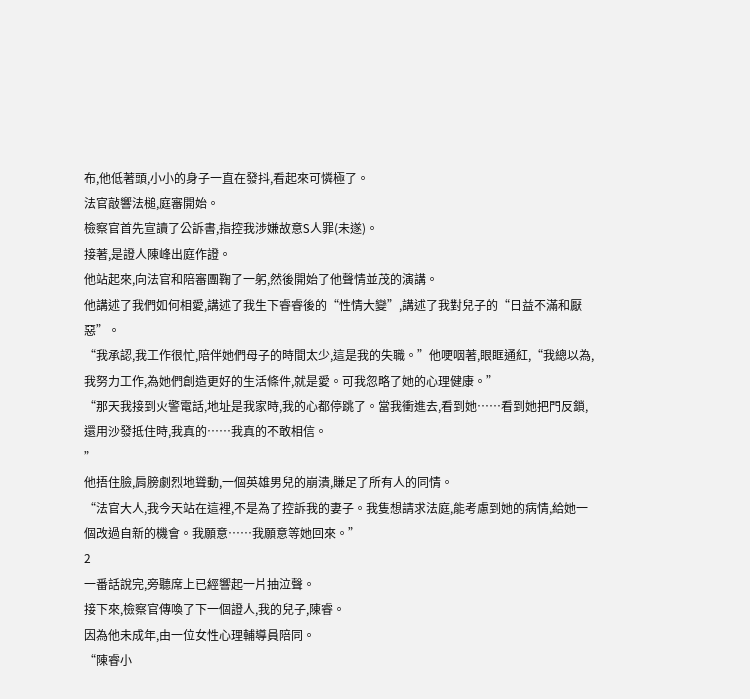布,他低著頭,小小的身子一直在發抖,看起來可憐極了。
法官敲響法槌,庭審開始。
檢察官首先宣讀了公訴書,指控我涉嫌故意S人罪(未遂)。
接著,是證人陳峰出庭作證。
他站起來,向法官和陪審團鞠了一躬,然後開始了他聲情並茂的演講。
他講述了我們如何相愛,講述了我生下睿睿後的“性情大變”,講述了我對兒子的“日益不滿和厭惡”。
“我承認,我工作很忙,陪伴她們母子的時間太少,這是我的失職。”他哽咽著,眼眶通紅,“我總以為,我努力工作,為她們創造更好的生活條件,就是愛。可我忽略了她的心理健康。”
“那天我接到火警電話,地址是我家時,我的心都停跳了。當我衝進去,看到她……看到她把門反鎖,還用沙發抵住時,我真的……我真的不敢相信。
”
他捂住臉,肩膀劇烈地聳動,一個英雄男兒的崩潰,賺足了所有人的同情。
“法官大人,我今天站在這裡,不是為了控訴我的妻子。我隻想請求法庭,能考慮到她的病情,給她一個改過自新的機會。我願意……我願意等她回來。”
2
一番話說完,旁聽席上已經響起一片抽泣聲。
接下來,檢察官傳喚了下一個證人,我的兒子,陳睿。
因為他未成年,由一位女性心理輔導員陪同。
“陳睿小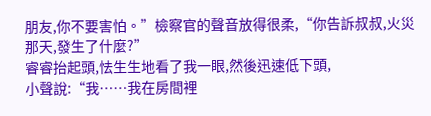朋友,你不要害怕。”檢察官的聲音放得很柔,“你告訴叔叔,火災那天,發生了什麼?”
睿睿抬起頭,怯生生地看了我一眼,然後迅速低下頭,
小聲說:“我……我在房間裡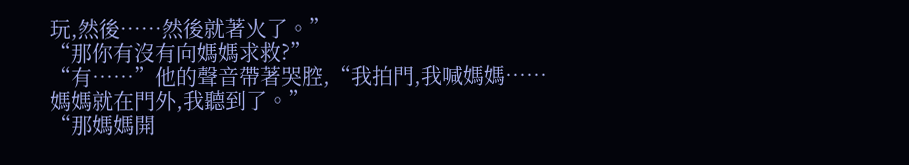玩,然後……然後就著火了。”
“那你有沒有向媽媽求救?”
“有……”他的聲音帶著哭腔,“我拍門,我喊媽媽……媽媽就在門外,我聽到了。”
“那媽媽開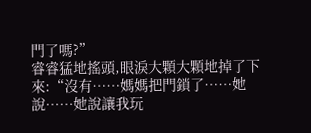門了嗎?”
睿睿猛地搖頭,眼淚大顆大顆地掉了下來:“沒有……媽媽把門鎖了……她說……她說讓我玩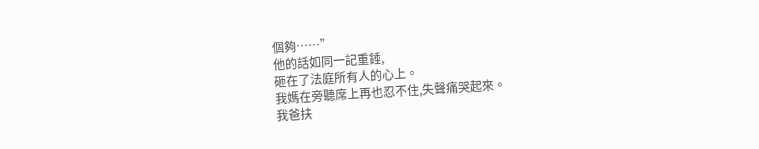個夠……”
他的話如同一記重錘,
砸在了法庭所有人的心上。
我媽在旁聽席上再也忍不住,失聲痛哭起來。
我爸扶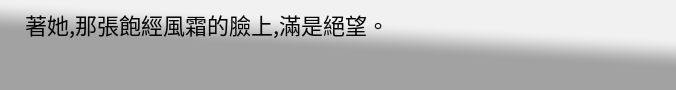著她,那張飽經風霜的臉上,滿是絕望。